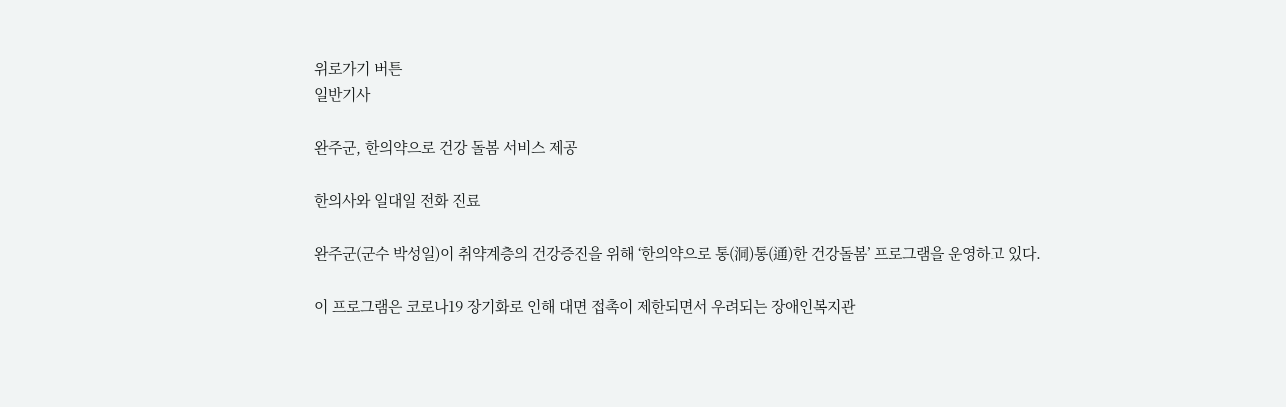위로가기 버튼
일반기사

완주군, 한의약으로 건강 돌봄 서비스 제공

한의사와 일대일 전화 진료

완주군(군수 박성일)이 취약계층의 건강증진을 위해 ‘한의약으로 통(洞)통(通)한 건강돌봄’ 프로그램을 운영하고 있다.

이 프로그램은 코로나19 장기화로 인해 대면 접촉이 제한되면서 우려되는 장애인복지관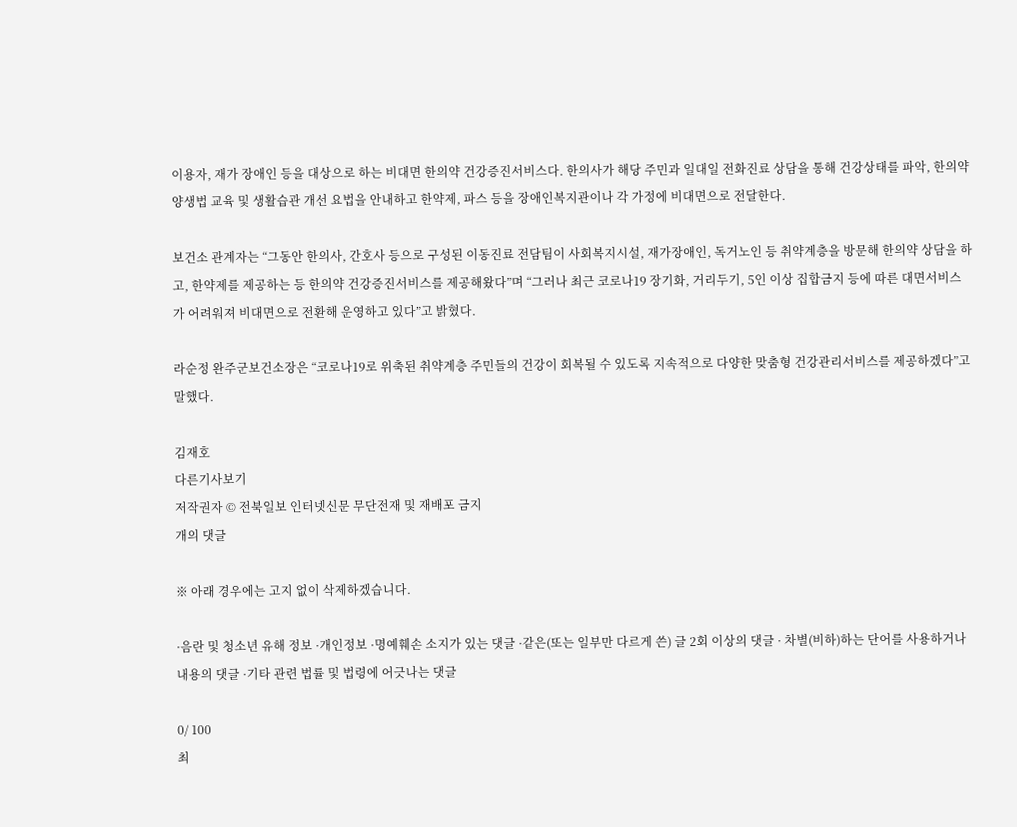이용자, 재가 장애인 등을 대상으로 하는 비대면 한의약 건강증진서비스다. 한의사가 해당 주민과 일대일 전화진료 상담을 통해 건강상태를 파악, 한의약 양생법 교육 및 생활습관 개선 요법을 안내하고 한약제, 파스 등을 장애인복지관이나 각 가정에 비대면으로 전달한다.

보건소 관계자는 “그동안 한의사, 간호사 등으로 구성된 이동진료 전담팀이 사회복지시설, 재가장애인, 독거노인 등 취약계층을 방문해 한의약 상담을 하고, 한약제를 제공하는 등 한의약 건강증진서비스를 제공해왔다”며 “그러나 최근 코로나19 장기화, 거리두기, 5인 이상 집합금지 등에 따른 대면서비스가 어려워져 비대면으로 전환해 운영하고 있다”고 밝혔다.

라순정 완주군보건소장은 “코로나19로 위축된 취약계층 주민들의 건강이 회복될 수 있도록 지속적으로 다양한 맞춤형 건강관리서비스를 제공하겠다”고 말했다.

김재호
다른기사보기
저작권자 © 전북일보 인터넷신문 무단전재 및 재배포 금지
개의 댓글

※ 아래 경우에는 고지 없이 삭제하겠습니다.

·음란 및 청소년 유해 정보 ·개인정보 ·명예훼손 소지가 있는 댓글 ·같은(또는 일부만 다르게 쓴) 글 2회 이상의 댓글 · 차별(비하)하는 단어를 사용하거나 내용의 댓글 ·기타 관련 법률 및 법령에 어긋나는 댓글

0/ 100
최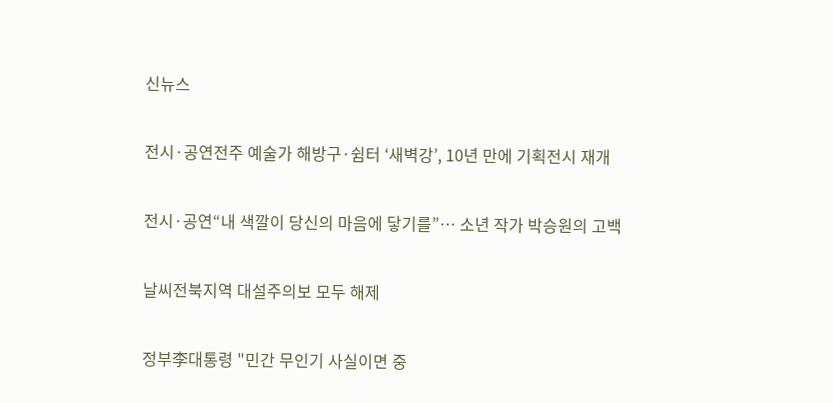신뉴스

전시·공연전주 예술가 해방구·쉼터 ‘새벽강’, 10년 만에 기획전시 재개

전시·공연“내 색깔이 당신의 마음에 닿기를”… 소년 작가 박승원의 고백

날씨전북지역 대설주의보 모두 해제

정부李대통령 "민간 무인기 사실이면 중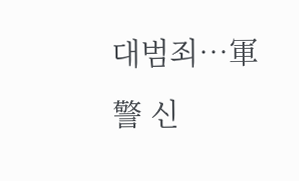대범죄…軍警 신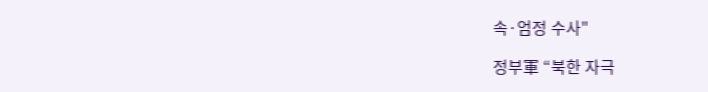속·엄정 수사"

정부軍 “북한 자극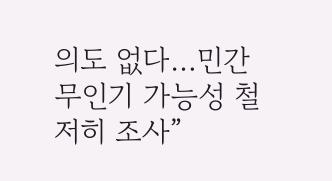의도 없다…민간 무인기 가능성 철저히 조사”